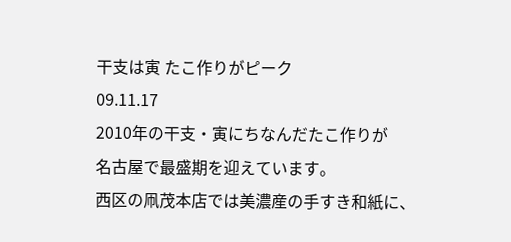干支は寅 たこ作りがピーク
09.11.17
2010年の干支・寅にちなんだたこ作りが
名古屋で最盛期を迎えています。
西区の凧茂本店では美濃産の手すき和紙に、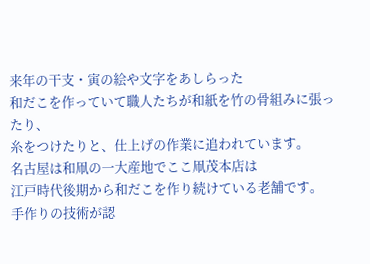来年の干支・寅の絵や文字をあしらった
和だこを作っていて職人たちが和紙を竹の骨組みに張ったり、
糸をつけたりと、仕上げの作業に追われています。
名古屋は和凧の一大産地でここ凧茂本店は
江戸時代後期から和だこを作り続けている老舗です。
手作りの技術が認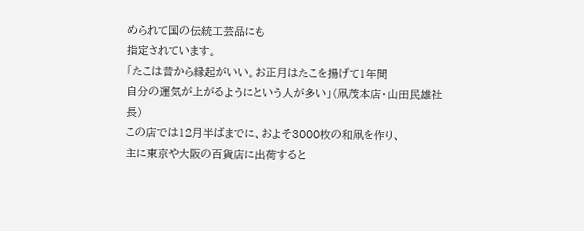められて国の伝統工芸品にも
指定されています。
「たこは昔から縁起がいい。お正月はたこを揚げて1年間
自分の運気が上がるようにという人が多い」(凧茂本店・山田民雄社長)
この店では12月半ばまでに、およそ3000枚の和凧を作り、
主に東京や大阪の百貨店に出荷すると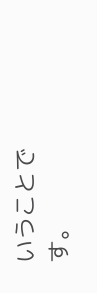いうことです。